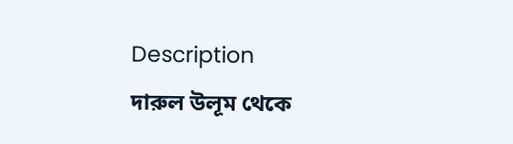Description
দারুল উলূম থেকে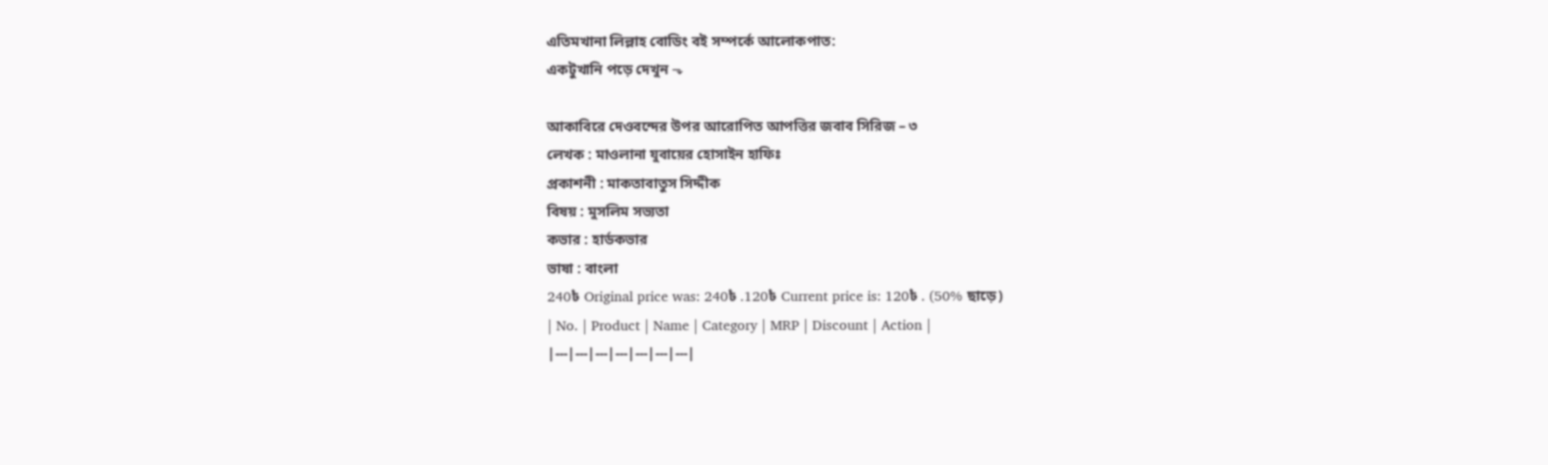এতিমখানা লিল্লাহ বোডিং বই সম্পর্কে আলোকপাত:
একটুখানি পড়ে দেখুন ⬎

আকাবিরে দেওবন্দের উপর আরোপিত আপত্তির জবাব সিরিজ – ৩
লেখক : মাওলানা যুবায়ের হোসাইন হাফিঃ
প্রকাশনী : মাকতাবাতুস সিদ্দীক
বিষয় : মুসলিম সভ্যতা
কভার : হার্ডকভার
ভাষা : বাংলা
240৳ Original price was: 240৳ .120৳ Current price is: 120৳ . (50% ছাড়ে)
| No. | Product | Name | Category | MRP | Discount | Action |
|---|---|---|---|---|---|---|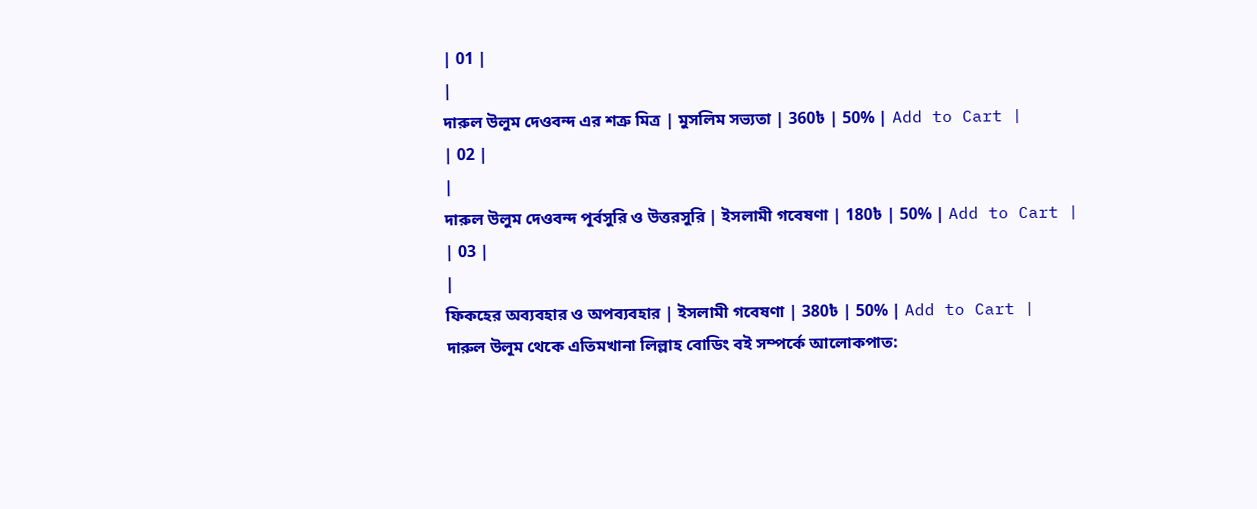| 01 |
|
দারুল উলুম দেওবন্দ এর শত্রু মিত্র | মুসলিম সভ্যতা | 360৳ | 50% | Add to Cart |
| 02 |
|
দারুল উলুম দেওবন্দ পূর্বসুরি ও উত্তরসুরি | ইসলামী গবেষণা | 180৳ | 50% | Add to Cart |
| 03 |
|
ফিকহের অব্যবহার ও অপব্যবহার | ইসলামী গবেষণা | 380৳ | 50% | Add to Cart |
দারুল উলূম থেকে এতিমখানা লিল্লাহ বোডিং বই সম্পর্কে আলোকপাত: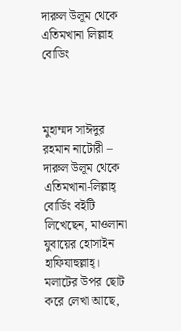দারুল উলূম থেকে এতিমখানা লিল্লাহ বোডিং



মুহাম্মদ সাঈদুর রহমান নাটোরী –
দারুল উলূম থেকে এতিমখানা-লিল্লাহ্ বোর্ডিং বইটি লিখেছেন, মাওলানা যুবায়ের হোসাইন হাফিযাহুল্লাহ্। মলাটের উপর ছোট করে লেখা আছে,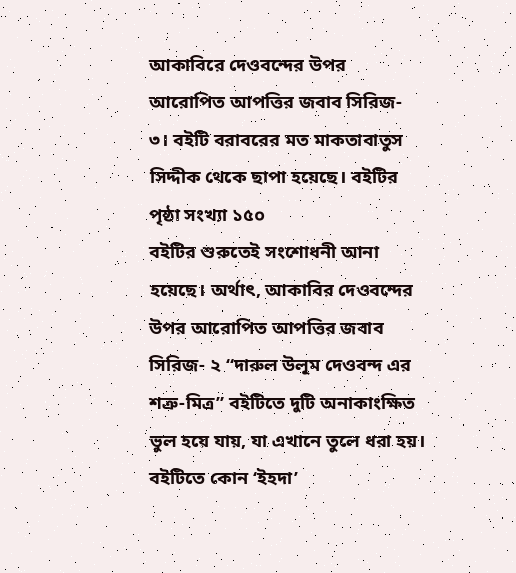আকাবিরে দেওবন্দের উপর আরোপিত আপত্তির জবাব সিরিজ- ৩। বইটি বরাবরের মত মাকতাবাতুস সিদ্দীক থেকে ছাপা হয়েছে। বইটির পৃষ্ঠা সংখ্যা ১৫০
বইটির শুরুতেই সংশোধনী আনা হয়েছে। অর্থাৎ, আকাবির দেওবন্দের উপর আরোপিত আপত্তির জবাব সিরিজ- ২ “দারুল উলূম দেওবন্দ এর শত্রু-মিত্র” বইটিতে দুটি অনাকাংক্ষিত ভুল হয়ে যায়, যা এখানে তুলে ধরা হয়।
বইটিতে কোন ‘ইহদা’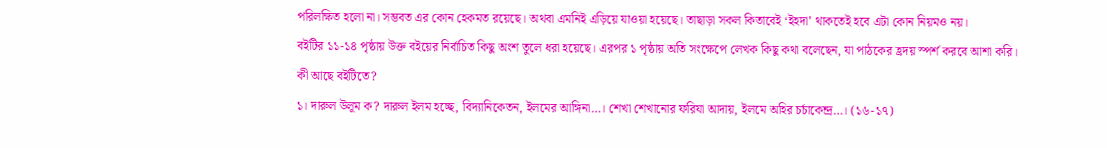পরিলক্ষিত হলো না। সম্ভবত এর কোন হেকমত রয়েছে। অথবা এমনিই এড়িয়ে যাওয়া হয়েছে। তাছাড়া সকল কিতাবেই ‘ইহদা’ থাকতেই হবে এটা কোন নিয়মও নয়।
বইটির ১১-১৪ পৃষ্ঠায় উক্ত বইয়ের নির্বাচিত কিছু অংশ তুলে ধরা হয়েছে। এরপর ১ পৃষ্ঠায় অতি সংক্ষেপে লেখক কিছু কথা বলেছেন, যা পাঠকের হ্রদয় স্পর্শ করবে আশা করি।
কী আছে বইটিতে?
১। দারুল উলূম ক? দারুল ইলম হচ্ছে, বিদ্যানিকেতন, ইলমের আঙ্গিনা…। শেখা শেখানোর ফরিযা আদায়, ইলমে অহির চর্চাকেন্দ্র…। (১৬-১৭)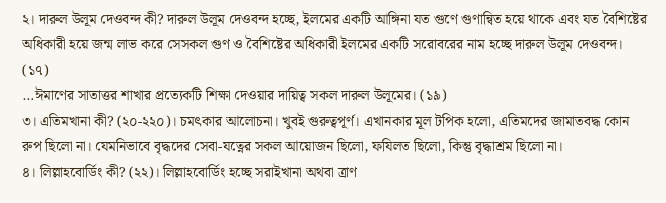২। দারুল উলূম দেওবন্দ কী? দারুল উলূম দেওবন্দ হচ্ছে, ইলমের একটি আঙ্গিনা যত গুণে গুণান্বিত হয়ে থাকে এবং যত বৈশিষ্টের অধিকারী হয়ে জন্ম লাভ করে সেসকল গুণ ও বৈশিষ্টের অধিকারী ইলমের একটি সরোবরের নাম হচ্ছে দারুল উলূম দেওবন্দ। (১৭)
…ঈমাণের সাতাত্তর শাখার প্রত্যেকটি শিক্ষা দেওয়ার দায়িত্ব সকল দারুল উলূমের। (১৯)
৩। এতিমখানা কী? (২০-২২০)। চমৎকার আলোচনা। খুবই গুরুত্বপূর্ণ। এখানকার মূল টপিক হলো, এতিমদের জামাতবদ্ধ কোন রুপ ছিলো না। যেমনিভাবে বৃদ্ধদের সেবা-যত্নের সকল আয়োজন ছিলো, ফযিলত ছিলো, কিন্তু বৃদ্ধাশ্রম ছিলো না।
৪। লিল্লাহবোর্ডিং কী? (২২)। লিল্লাহবোর্ডিং হচ্ছে সরাইখানা অথবা ত্রাণ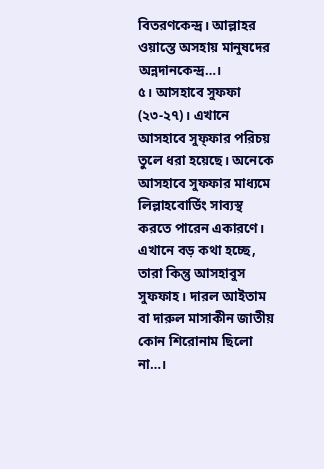বিতরণকেন্দ্র। আল্লাহর ওয়াস্তে অসহায় মানুষদের অন্নদানকেন্দ্র…।
৫। আসহাবে সুফফা (২৩-২৭)। এখানে আসহাবে সুফ্ফার পরিচয় তুলে ধরা হয়েছে। অনেকে আসহাবে সুফফার মাধ্যমে লিল্লাহবোর্ডিং সাব্যস্থ করতে পারেন একারণে। এখানে বড় কথা হচ্ছে, তারা কিন্তু আসহাবুস সুফফাহ। দারল আইতাম বা দারুল মাসাকীন জাতীয় কোন শিরোনাম ছিলো না…।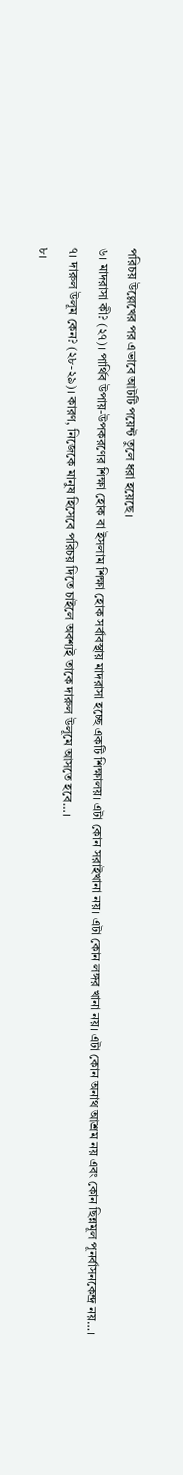পরিচয় উল্লেখের পর এভাবে আটটি পয়েন্ট তুলে ধরা হয়েছে।
৬। মাদরাসা কী? (২৭)। পার্থিব উপায়-উপকরণের শিক্ষা হোক বা ইসলাম শিক্ষা হোক সর্বাবস্থায় মাদরাসা হচ্ছে একটি শিক্ষালয়। এটা কোন সরাইখানা নয়। এটা কোন লঙ্গর খানা নয়। এটা কোন অনাথ আশ্রম নয় এবং কোন ছিন্নমূল পূনর্বাসনকেন্দ্র নয়…।
৭। দারুল উলূম কেন? (২৮-২৯)। কারণ, নিজেকে মানুষ হিসেবে পরিচয় দিতে চাইলে অবশ্যই তাকে দারুল উলূমে আসতে হবে…।
৮।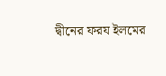দ্বীনের ফরয ইলমের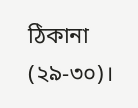ঠিকানা (২৯-৩০)।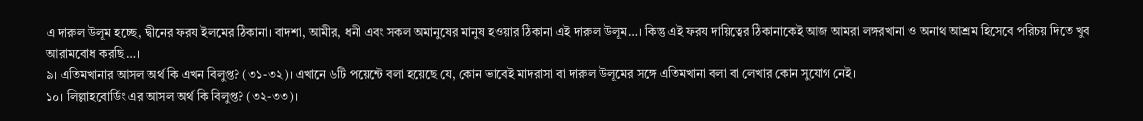এ দারুল উলূম হচ্ছে, দ্বীনের ফরয ইলমের ঠিকানা। বাদশা, আমীর, ধনী এবং সকল অমানুষের মানুষ হওয়ার ঠিকানা এই দারুল উলূম…। কিন্তু এই ফরয দায়িত্বের ঠিকানাকেই আজ আমরা লঙ্গরখানা ও অনাথ আশ্রম হিসেবে পরিচয় দিতে খুব আরামবোধ করছি…।
৯। এতিমখানার আসল অর্থ কি এখন বিলুপ্ত? (৩১-৩২)। এখানে ৬টি পয়েন্টে বলা হয়েছে যে, কোন ভাবেই মাদরাসা বা দারুল উলূমের সঙ্গে এতিমখানা বলা বা লেখার কোন সুযোগ নেই।
১০। লিল্লাহবোর্ডিং এর আসল অর্থ কি বিলুপ্ত? (৩২-৩৩)।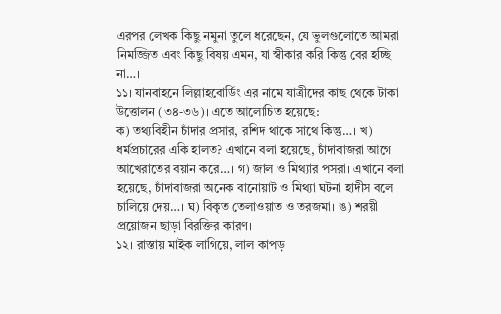এরপর লেখক কিছু নমুনা তুলে ধরেছেন, যে ভুলগুলোতে আমরা নিমজ্জিত এবং কিছু বিষয় এমন, যা স্বীকার করি কিন্তু বের হচ্ছি না…।
১১। যানবাহনে লিল্লাহবোর্ডিং এর নামে যাত্রীদের কাছ থেকে টাকা উত্তোলন (৩৪-৩৬)। এতে আলোচিত হয়েছে:
ক) তথ্যবিহীন চাঁদার প্রসার, রশিদ থাকে সাথে কিন্তু…। খ) ধর্মপ্রচারের একি হালত? এখানে বলা হয়েছে, চাঁদাবাজরা আগে আখেরাতের বয়ান করে…। গ) জাল ও মিথ্যার পসরা। এখানে বলা হয়েছে, চাঁদাবাজরা অনেক বানোয়াট ও মিথ্যা ঘটনা হাদীস বলে চালিয়ে দেয়…। ঘ) বিকৃত তেলাওয়াত ও তরজমা। ঙ) শরয়ী প্রয়োজন ছাড়া বিরক্তির কারণ।
১২। রাস্তায় মাইক লাগিয়ে, লাল কাপড়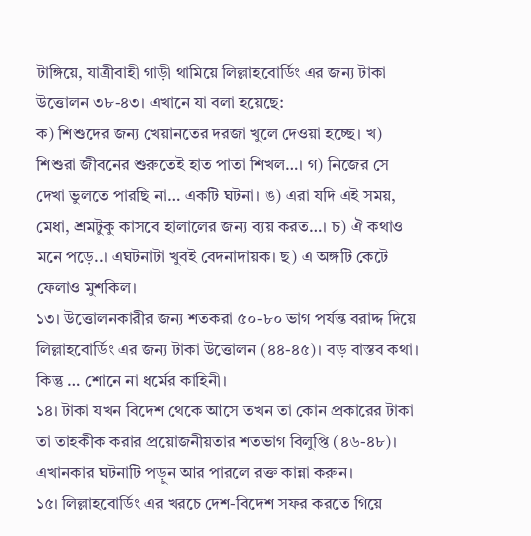টাঙ্গিয়ে, যাত্রীবাহী গাড়ী থামিয়ে লিল্লাহবোর্ডিং এর জন্য টাকা উত্তোলন ৩৮-৪৩। এখানে যা বলা হয়েছে:
ক) শিশুদের জন্য খেয়ানতের দরজা খুলে দেওয়া হচ্ছে। খ) শিশুরা জীবনের শুরুতেই হাত পাতা শিখল…। গ) নিজের সে দেখা ভুলতে পারছি না… একটি ঘটনা। ঙ) এরা যদি এই সময়, মেধা, শ্রমটুকু কাসবে হালালের জন্য ব্যয় করত…। চ) ঐ কথাও মনে পড়ে..। এঘটনাটা খুবই বেদনাদায়ক। ছ) এ অঙ্গটি কেটে ফেলাও মুশকিল।
১৩। উত্তোলনকারীর জন্য শতকরা ৫০-৮০ ভাগ পর্যন্ত বরাদ্দ দিয়ে লিল্লাহবোর্ডিং এর জন্য টাকা উত্তোলন (৪৪-৪৫)। বড় বাস্তব কথা। কিন্তু … শোনে না ধর্মের কাহিনী।
১৪। টাকা যখন বিদেশ থেকে আসে তখন তা কোন প্রকারের টাকা তা তাহকীক করার প্রয়োজনীয়তার শতভাগ বিলুপ্তি (৪৬-৪৮)। এখানকার ঘটনাটি পড়ুন আর পারলে রক্ত কান্না করুন।
১৫। লিল্লাহবোর্ডিং এর খরচে দেশ-বিদেশ সফর করতে গিয়ে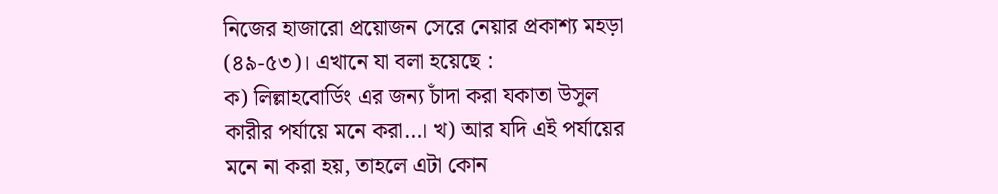নিজের হাজারো প্রয়োজন সেরে নেয়ার প্রকাশ্য মহড়া (৪৯-৫৩)। এখানে যা বলা হয়েছে :
ক) লিল্লাহবোর্ডিং এর জন্য চাঁদা করা যকাতা উসুল কারীর পর্যায়ে মনে করা…। খ) আর যদি এই পর্যায়ের মনে না করা হয়, তাহলে এটা কোন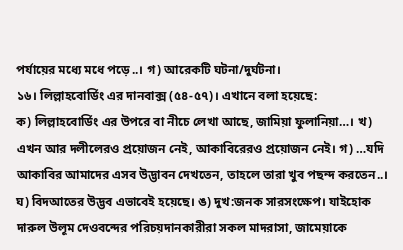পর্যায়ের মধ্যে মধে পড়ে..। গ) আরেকটি ঘটনা/দুর্ঘটনা।
১৬। লিল্লাহবোর্ডিং এর দানবাক্স (৫৪-৫৭)। এখানে বলা হয়েছে:
ক) লিল্লাহবোর্ডিং এর উপরে বা নীচে লেখা আছে, জামিয়া ফুলানিয়া…। খ) এখন আর দলীলেরও প্রয়োজন নেই, আকাবিরেরও প্রয়োজন নেই। গ) …যদি আকাবির আমাদের এসব উদ্ভাবন দেখতেন, তাহলে তারা খুব পছন্দ করতেন..। ঘ) বিদআতের উদ্ভব এভাবেই হয়েছে। ঙ) দুখ:জনক সারসংক্ষেপ। যাইহোক দারুল উলূম দেওবন্দের পরিচয়দানকারীরা সকল মাদরাসা, জামেয়াকে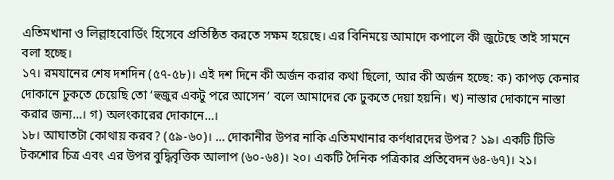এতিমখানা ও লিল্লাহবোর্ডিং হিসেবে প্রতিষ্ঠিত করতে সক্ষম হয়েছে। এর বিনিময়ে আমাদে কপালে কী জুটেছে তাই সামনে বলা হচ্ছে।
১৭। রমযানের শেষ দশদিন (৫৭-৫৮)। এই দশ দিনে কী অর্জন করার কথা ছিলো, আর কী অর্জন হচ্ছে: ক) কাপড় কেনার দোকানে ঢুকতে চেয়েছি তো ‘হুজুর একটু পরে আসেন’ বলে আমাদের কে ঢুকতে দেয়া হয়নি। খ) নাস্তার দোকানে নাস্তা করার জন্য…। গ) অলংকারের দোকানে…।
১৮। আঘাতটা কোথায় করব? (৫৯-৬০)। … দোকানীর উপর নাকি এতিমখানার কর্ণধারদের উপর? ১৯। একটি টিভি টকশোর চিত্র এবং এর উপর বুদ্ধিবৃত্তিক আলাপ (৬০-৬৪)। ২০। একটি দৈনিক পত্রিকার প্রতিবেদন ৬৪-৬৭)। ২১।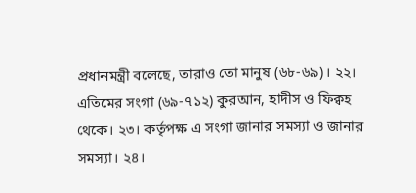প্রধানমন্ত্রী বলেছে, তারাও তো মানুষ (৬৮-৬৯)। ২২। এতিমের সংগা (৬৯-৭১২) কুরআন, হাদীস ও ফিক্বহ থেকে। ২৩। কর্তৃপক্ষ এ সংগা জানার সমস্যা ও জানার সমস্যা। ২৪।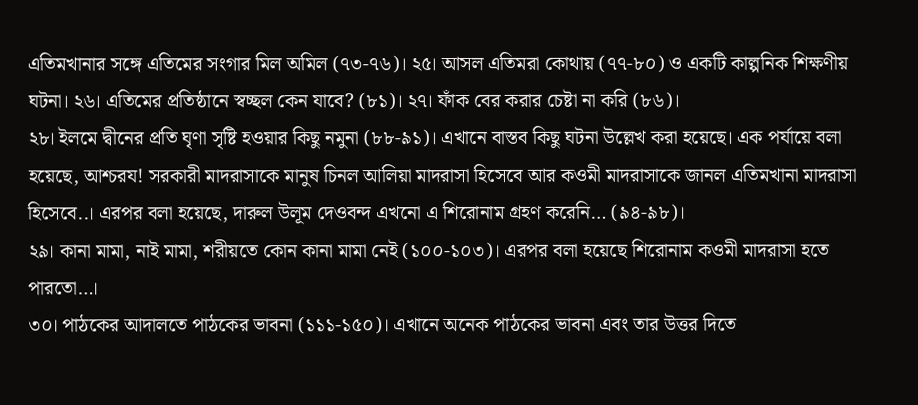এতিমখানার সঙ্গে এতিমের সংগার মিল অমিল (৭৩-৭৬)। ২৫। আসল এতিমরা কোথায় (৭৭-৮০) ও একটি কাল্পনিক শিক্ষণীয় ঘটনা। ২৬। এতিমের প্রতিষ্ঠানে স্বচ্ছল কেন যাবে? (৮১)। ২৭। ফাঁক বের করার চেষ্টা না করি (৮৬)।
২৮। ইলমে দ্বীনের প্রতি ঘৃণা সৃষ্টি হওয়ার কিছু নমুনা (৮৮-৯১)। এখানে বাস্তব কিছু ঘটনা উল্লেখ করা হয়েছে। এক পর্যায়ে বলা হয়েছে, আশ্চরয! সরকারী মাদরাসাকে মানুষ চিনল আলিয়া মাদরাসা হিসেবে আর কওমী মাদরাসাকে জানল এতিমখানা মাদরাসা হিসেবে..। এরপর বলা হয়েছে, দারুল উলূম দেওবন্দ এখনো এ শিরোনাম গ্রহণ করেনি… (৯৪-৯৮)।
২৯। কানা মামা, নাই মামা, শরীয়তে কোন কানা মামা নেই (১০০-১০৩)। এরপর বলা হয়েছে শিরোনাম কওমী মাদরাসা হতে পারতো…।
৩০। পাঠকের আদালতে পাঠকের ভাবনা (১১১-১৫০)। এখানে অনেক পাঠকের ভাবনা এবং তার উত্তর দিতে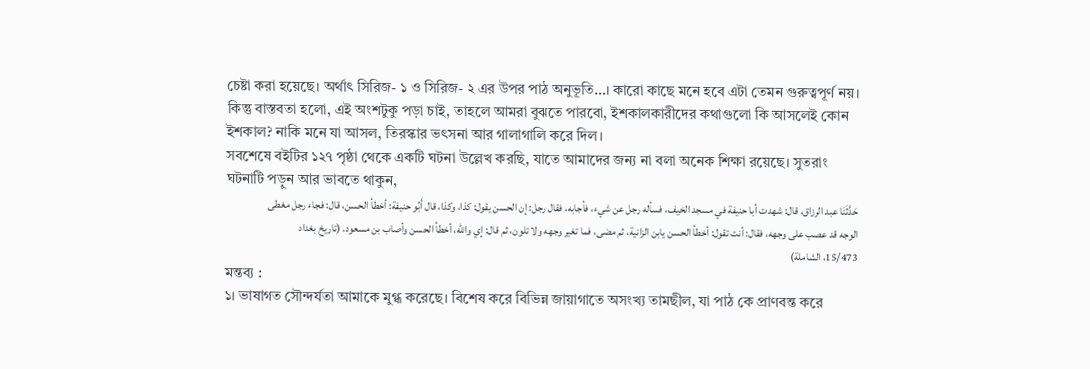চেষ্টা করা হয়েছে। অর্থাৎ সিরিজ- ১ ও সিরিজ- ২ এর উপর পাঠ অনুভূতি…। কারো কাছে মনে হবে এটা তেমন গুরুত্বপূর্ণ নয়। কিন্তু বাস্তবতা হলো, এই অংশটুকু পড়া চাই, তাহলে আমরা বুঝতে পারবো, ইশকালকারীদের কথাগুলো কি আসলেই কোন ইশকাল? নাকি মনে যা আসল, তিরস্কার ভৎসনা আর গালাগালি করে দিল।
সবশেষে বইটির ১২৭ পৃষ্ঠা থেকে একটি ঘটনা উল্লেখ করছি, যাতে আমাদের জন্য না বলা অনেক শিক্ষা রয়েছে। সুতরাং ঘটনাটি পড়ুন আর ভাবতে থাকুন,
حَدَّثَنَا عبد الرزاق، قال: شهدت أبا حنيفة في مسجد الخيف، فسأله رجل عن شيء، فأجابه، فقال رجل: إن الحسن يقول: كذا، وكذا، قال أَبُو حنيفة: أخطأ الحسن، قال: فجاء رجل مغطى الوجه قد عصب على وجهه، فقال: أنت تقول: أخطأ الحسن يابن الزانية، ثم مضى، فما تغير وجهه ولا تلون، ثم قال: إي والله، أخطأ الحسن وأصاب بن مسعود. (تاريخ بغداد 15/473، الشاملة)
মন্তব্য :
১। ভাষাগত সৌন্দর্যতা আমাকে মুগ্ধ করেছে। বিশেষ করে বিভিন্ন জায়াগাতে অসংখ্য তামছীল, যা পাঠ কে প্রাণবন্ত করে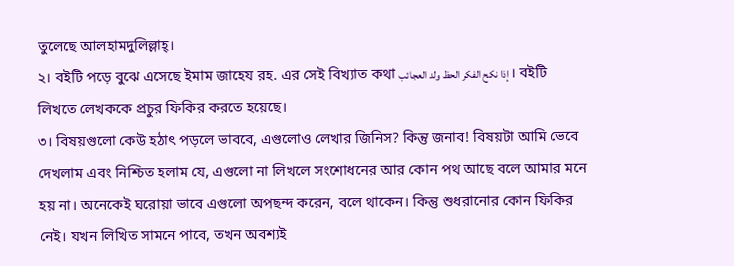তুলেছে আলহামদুলিল্লাহ্।
২। বইটি পড়ে বুঝে এসেছে ইমাম জাহেয রহ. এর সেই বিখ্যাত কথা إذا نكح الفكر الحظ ولد العجائب । বইটি লিখতে লেখককে প্রচুর ফিকির করতে হয়েছে।
৩। বিষয়গুলো কেউ হঠাৎ পড়লে ভাববে, এগুলোও লেখার জিনিস? কিন্তু জনাব! বিষয়টা আমি ভেবে দেখলাম এবং নিশ্চিত হলাম যে, এগুলো না লিখলে সংশোধনের আর কোন পথ আছে বলে আমার মনে হয় না। অনেকেই ঘরোয়া ভাবে এগুলো অপছন্দ করেন, বলে থাকেন। কিন্তু শুধরানোর কোন ফিকির নেই। যখন লিখিত সামনে পাবে, তখন অবশ্যই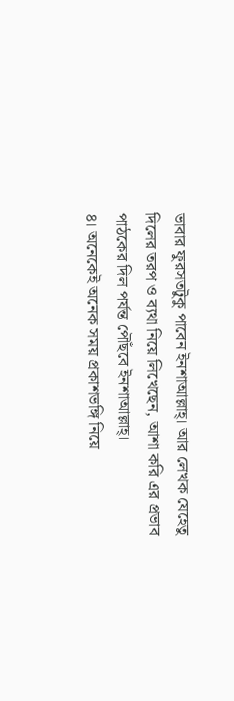ভাবার ফুরসতটুকু পাবেন ইনশাআল্লাহ্। আর লেখক যেহেতু দিলের তরপ ও ব্যথা নিয়ে লিখেছেন, আশা করি এর প্রভাব পাঠকের দিল পর্যন্ত পৌঁছবে ইনশাআল্লাহ্।
৪। অনেকেই অনেক সময় প্রকাশভঙ্গি নিয়ে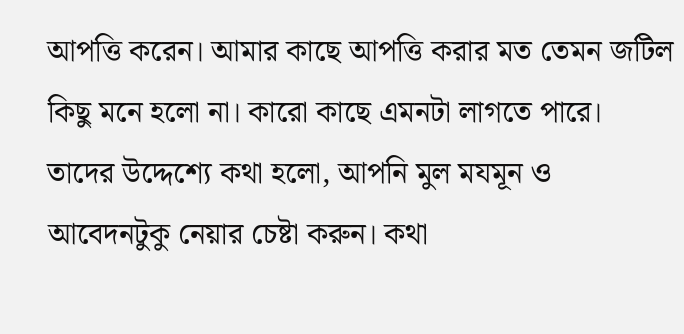আপত্তি করেন। আমার কাছে আপত্তি করার মত তেমন জটিল কিছু মনে হলো না। কারো কাছে এমনটা লাগতে পারে। তাদের উদ্দেশ্যে কথা হলো, আপনি মুল মযমূন ও আবেদনটুকু নেয়ার চেষ্টা করুন। কথা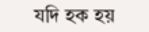যদি হক হয়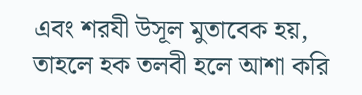এবং শরযী উসূল মুতাবেক হয়, তাহলে হক তলবী হলে আশা করি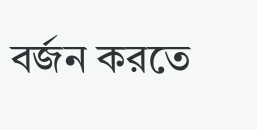বর্জন করতে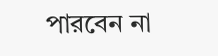পারবেন না